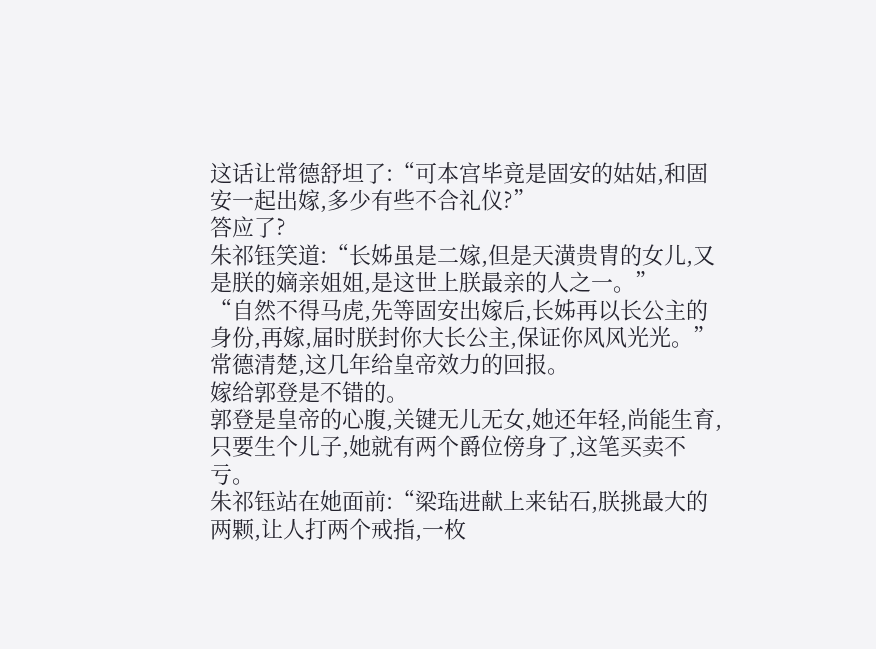这话让常德舒坦了:“可本宫毕竟是固安的姑姑,和固安一起出嫁,多少有些不合礼仪?”
答应了?
朱祁钰笑道:“长姊虽是二嫁,但是天潢贵胄的女儿,又是朕的嫡亲姐姐,是这世上朕最亲的人之一。”
“自然不得马虎,先等固安出嫁后,长姊再以长公主的身份,再嫁,届时朕封你大长公主,保证你风风光光。”
常德清楚,这几年给皇帝效力的回报。
嫁给郭登是不错的。
郭登是皇帝的心腹,关键无儿无女,她还年轻,尚能生育,只要生个儿子,她就有两个爵位傍身了,这笔买卖不亏。
朱祁钰站在她面前:“梁珤进献上来钻石,朕挑最大的两颗,让人打两个戒指,一枚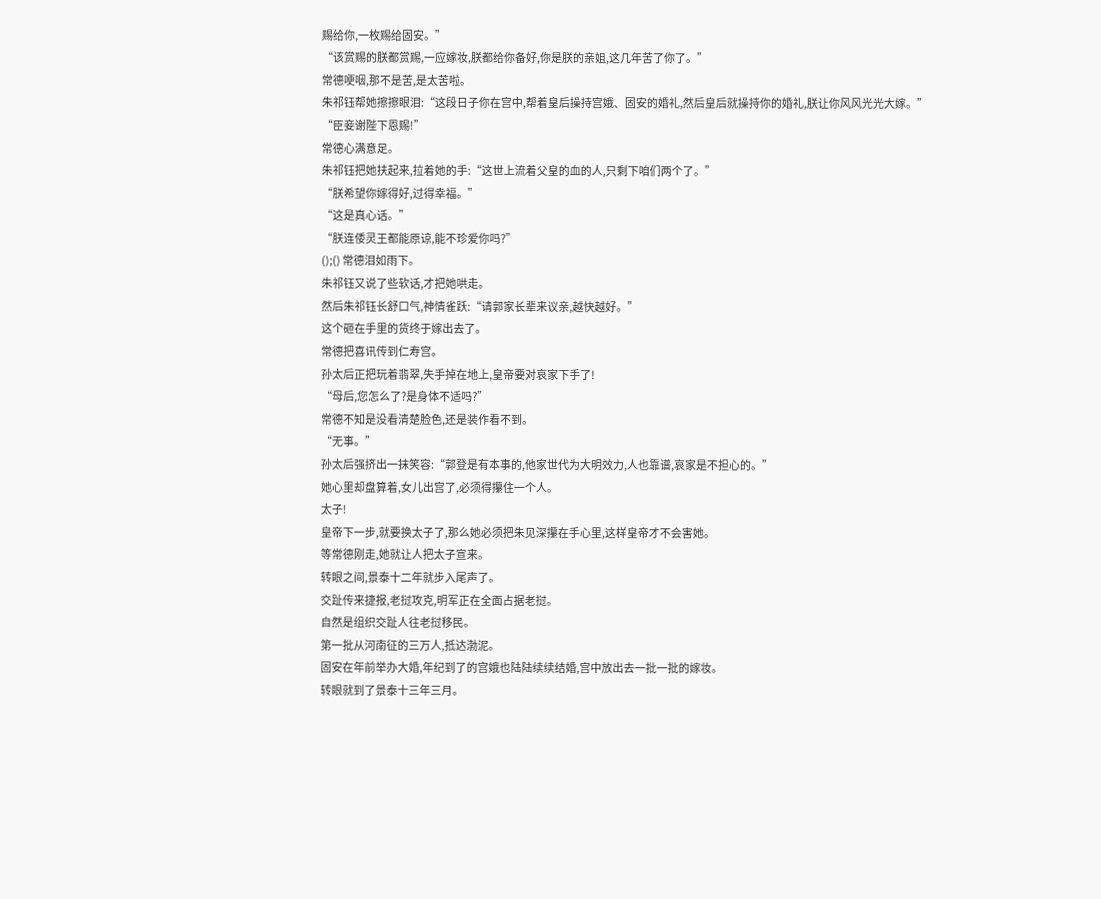赐给你,一枚赐给固安。”
“该赏赐的朕都赏赐,一应嫁妆,朕都给你备好,你是朕的亲姐,这几年苦了你了。”
常德哽咽,那不是苦,是太苦啦。
朱祁钰帮她擦擦眼泪:“这段日子你在宫中,帮着皇后操持宫娥、固安的婚礼,然后皇后就操持你的婚礼,朕让你风风光光大嫁。”
“臣妾谢陛下恩赐!”
常德心满意足。
朱祁钰把她扶起来,拉着她的手:“这世上流着父皇的血的人,只剩下咱们两个了。”
“朕希望你嫁得好,过得幸福。”
“这是真心话。”
“朕连倭灵王都能原谅,能不珍爱你吗?”
();() 常德泪如雨下。
朱祁钰又说了些软话,才把她哄走。
然后朱祁钰长舒口气,神情雀跃:“请郭家长辈来议亲,越快越好。”
这个砸在手里的货终于嫁出去了。
常德把喜讯传到仁寿宫。
孙太后正把玩着翡翠,失手掉在地上,皇帝要对哀家下手了!
“母后,您怎么了?是身体不适吗?”
常德不知是没看清楚脸色,还是装作看不到。
“无事。”
孙太后强挤出一抹笑容:“郭登是有本事的,他家世代为大明效力,人也靠谱,哀家是不担心的。”
她心里却盘算着,女儿出宫了,必须得攥住一个人。
太子!
皇帝下一步,就要换太子了,那么她必须把朱见深攥在手心里,这样皇帝才不会害她。
等常德刚走,她就让人把太子宣来。
转眼之间,景泰十二年就步入尾声了。
交趾传来捷报,老挝攻克,明军正在全面占据老挝。
自然是组织交趾人往老挝移民。
第一批从河南征的三万人,抵达渤泥。
固安在年前举办大婚,年纪到了的宫娥也陆陆续续结婚,宫中放出去一批一批的嫁妆。
转眼就到了景泰十三年三月。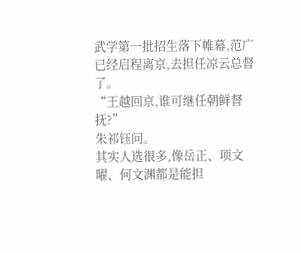武学第一批招生落下帷幕,范广已经启程离京,去担任凉云总督了。
“王越回京,谁可继任朝鲜督抚?”
朱祁钰问。
其实人选很多,像岳正、项文曜、何文渊都是能担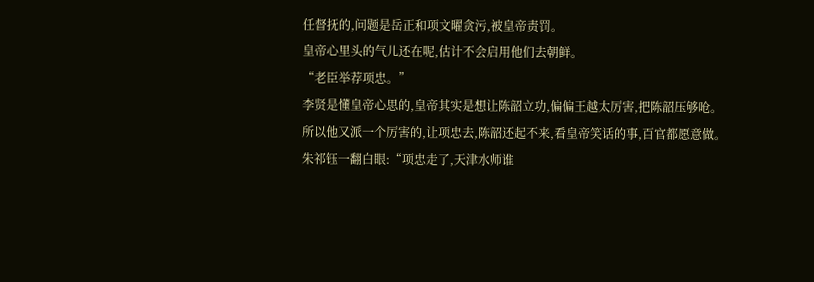任督抚的,问题是岳正和项文曜贪污,被皇帝责罚。
皇帝心里头的气儿还在呢,估计不会启用他们去朝鲜。
“老臣举荐项忠。”
李贤是懂皇帝心思的,皇帝其实是想让陈韶立功,偏偏王越太厉害,把陈韶压够呛。
所以他又派一个厉害的,让项忠去,陈韶还起不来,看皇帝笑话的事,百官都愿意做。
朱祁钰一翻白眼:“项忠走了,天津水师谁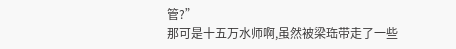管?”
那可是十五万水师啊,虽然被梁珤带走了一些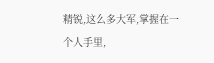精锐,这么多大军,掌握在一个人手里,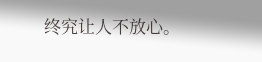终究让人不放心。